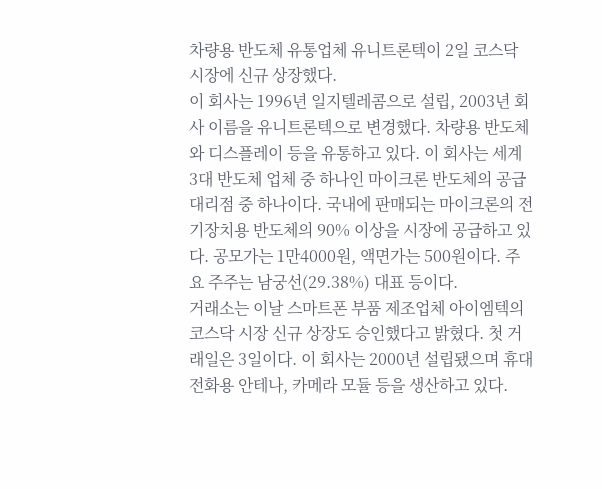차량용 반도체 유통업체 유니트론텍이 2일 코스닥 시장에 신규 상장했다.
이 회사는 1996년 일지텔레콤으로 설립, 2003년 회사 이름을 유니트론텍으로 변경했다. 차량용 반도체와 디스플레이 등을 유통하고 있다. 이 회사는 세계 3대 반도체 업체 중 하나인 마이크론 반도체의 공급 대리점 중 하나이다. 국내에 판매되는 마이크론의 전기장치용 반도체의 90% 이상을 시장에 공급하고 있다. 공모가는 1만4000원, 액면가는 500원이다. 주요 주주는 남궁선(29.38%) 대표 등이다.
거래소는 이날 스마트폰 부품 제조업체 아이엠텍의 코스닥 시장 신규 상장도 승인했다고 밝혔다. 첫 거래일은 3일이다. 이 회사는 2000년 설립됐으며 휴대전화용 안테나, 카메라 모듈 등을 생산하고 있다.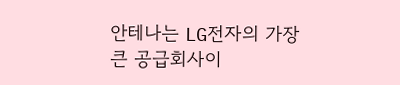안테나는 LG전자의 가장 큰 공급회사이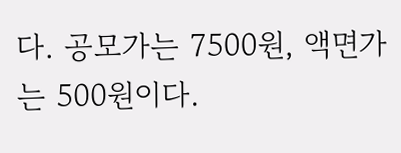다. 공모가는 7500원, 액면가는 500원이다.